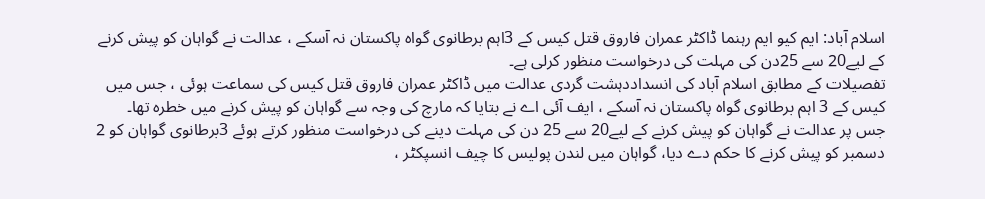اسلام آباد: ایم کیو ایم رہنما ڈاکٹر عمران فاروق قتل کیس کے 3اہم برطانوی گواہ پاکستان نہ آسکے ، عدالت نے گواہان کو پیش کرنے کے لیے20 سے 25دن کی مہلت کی درخواست منظور کرلی ہے۔
تفصیلات کے مطابق اسلام آباد کی انسداددہشت گردی عدالت میں ڈاکٹر عمران فاروق قتل کیس کی سماعت ہوئی ، جس میں کیس کے 3 اہم برطانوی گواہ پاکستان نہ آسکے ، ایف آئی اے نے بتایا کہ مارچ کی وجہ سے گواہان کو پیش کرنے میں خطرہ تھا۔
جس پر عدالت نے گواہان کو پیش کرنے کے لیے20 سے 25 دن کی مہلت دینے کی درخواست منظور کرتے ہوئے 3برطانوی گواہان کو 2 دسمبر کو پیش کرنے کا حکم دے دیا، گواہان میں لندن پولیس کا چیف انسپکٹر ،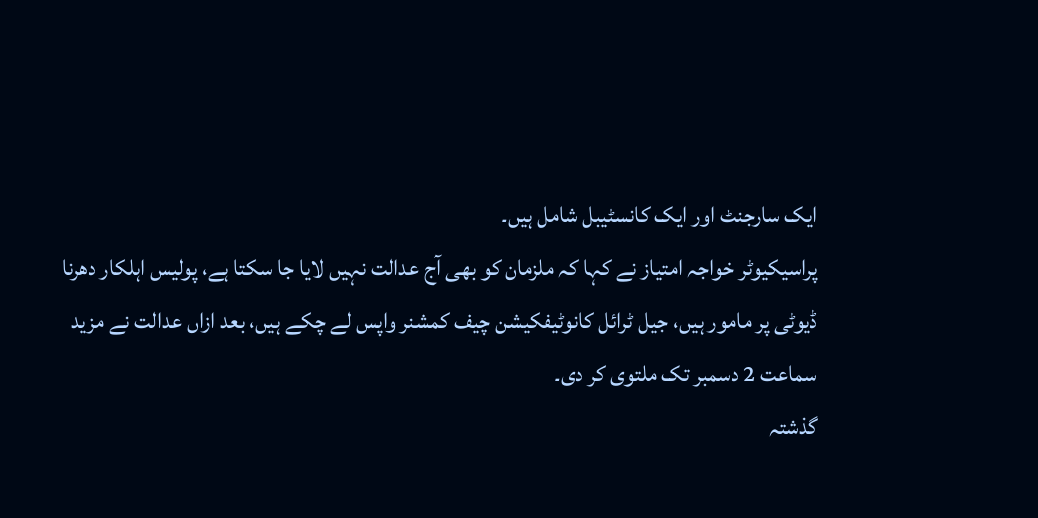ایک سارجنٹ اور ایک کانسٹیبل شامل ہیں۔
پراسیکیوٹر خواجہ امتیاز نے کہا کہ ملزمان کو بھی آج عدالت نہیں لایا جا سکتا ہے، پولیس اہلکار دھرنا ڈیوٹی پر مامور ہیں، جیل ٹرائل کانوٹیفکیشن چیف کمشنر واپس لے چکے ہیں، بعد ازاں عدالت نے مزید سماعت 2 دسمبر تک ملتوی کر دی۔
گذشتہ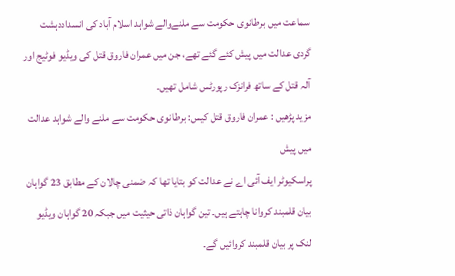سماعت میں برطانوی حکومت سے ملنےوالے شواہد اسلام آباد کی انسداددہشت گردی عدالت میں پیش کئے گئے تھے، جن میں عمران فاروق قتل کی ویڈیو فوٹیج اور آلہ قتل کے ساتھ فرانزک رپورٹس شامل تھیں۔
مزید پڑھیں : عمران فاروق قتل کیس: برطانوی حکومت سے ملنے والے شواہد عدالت میں پیش
پراسکیوٹر ایف آئی اے نے عدالت کو بتایا تھا کہ ضمنی چالان کے مطابق 23 گواہان بیان قلمبند کروانا چاہتے ہیں۔ تین گواہان ذاتی حیثیت میں جبکہ 20 گواہان ویڈیو لنک پر بیان قلمبند کروائیں گے۔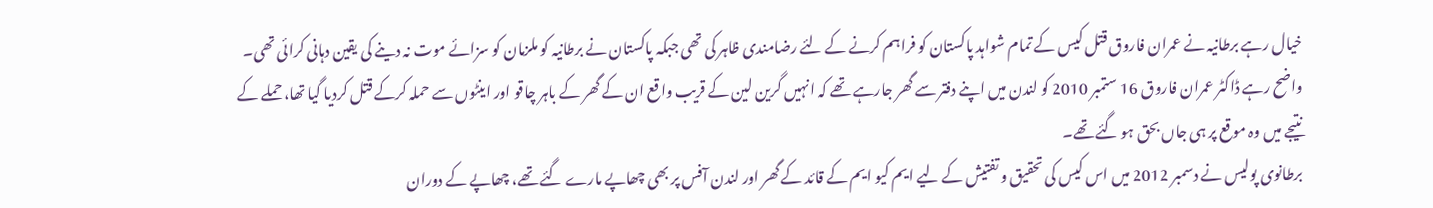خیال رہے برطانیہ نے عمران فاروق قتل کیس کے تمام شواہد پاکستان کو فراہم کرنے کے لئے رضامندی ظاہر کی تھی جبکہ پاکستان نے برطانیہ کو ملزمان کو سزائے موت نہ دینے کی یقین دہانی کرائی تھی۔
واضح رہے ڈاکٹر عمران فاروق 16 ستمبر 2010 کو لندن میں اپنے دفتر سے گھر جارہے تھے کہ انہیں گرین لین کے قریب واقع ان کے گھر کے باہر چاقو اور اینٹوں سے حملہ کرکے قتل کردیا گیا تھا، حملے کے نتیجے میں وہ موقع پر ہی جاں بحق ہو گئے تھے۔
برطانوی پولیس نے دسمبر 2012 میں اس کیس کی تحقیق و تفتیش کے لیے ایم کیو ایم کے قائد کے گھر اور لندن آفس پر بھی چھاپے مارے گئے تھے، چھاپے کے دوران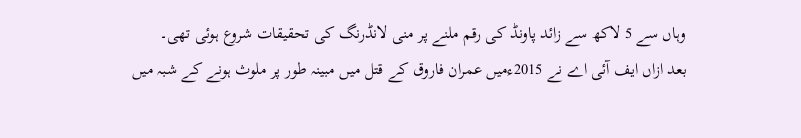وہاں سے 5 لاکھ سے زائد پاونڈ کی رقم ملنے پر منی لانڈرنگ کی تحقیقات شروع ہوئی تھی۔
بعد ازاں ایف آئی اے نے 2015ءمیں عمران فاروق کے قتل میں مبینہ طور پر ملوث ہونے کے شبہ میں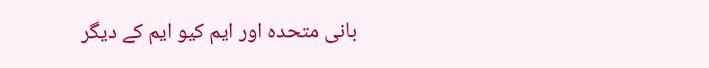بانی متحدہ اور ایم کیو ایم کے دیگر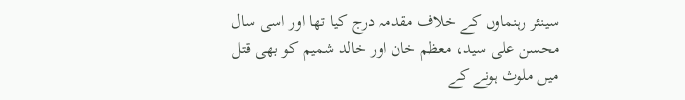سینئر رہنماوں کے خلاف مقدمہ درج کیا تھا اور اسی سال محسن علی سید، معظم خان اور خالد شمیم کو بھی قتل میں ملوث ہونے کے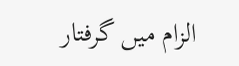الزام میں گرفتار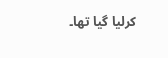کرلیا گیا تھا۔